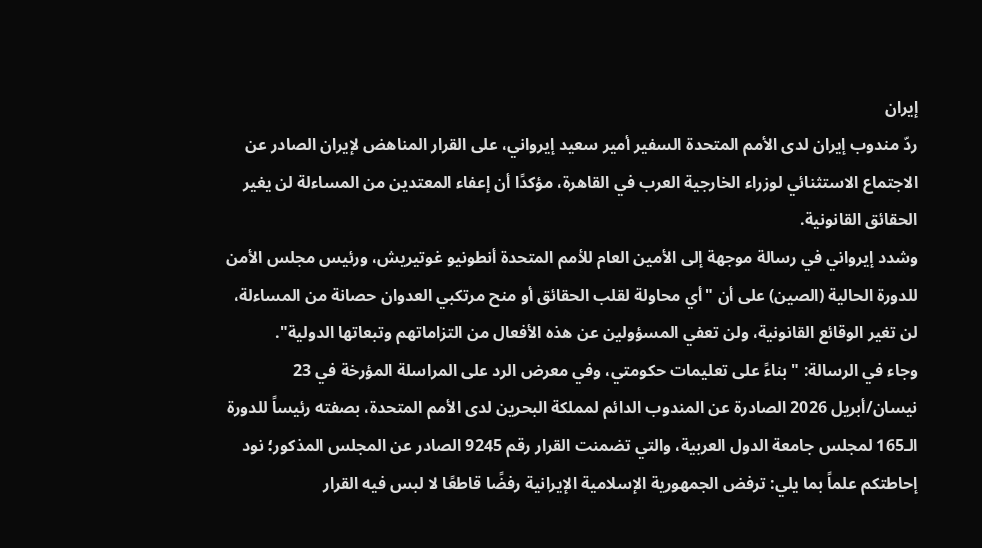إيران
ردّ مندوب إيران لدى الأمم المتحدة السفير أمير سعيد إيرواني، على القرار المناهض لإيران الصادر عن الاجتماع الاستثنائي لوزراء الخارجية العرب في القاهرة، مؤكدًا أن إعفاء المعتدين من المساءلة لن يغير الحقائق القانونية.
وشدد إيرواني في رسالة موجهة إلى الأمين العام للأمم المتحدة أنطونيو غوتيريش، ورئيس مجلس الأمن للدورة الحالية (الصين) على أن "أي محاولة لقلب الحقائق أو منح مرتكبي العدوان حصانة من المساءلة، لن تغير الوقائع القانونية، ولن تعفي المسؤولين عن هذه الأفعال من التزاماتهم وتبعاتها الدولية".
وجاء في الرسالة: "بناءً على تعليمات حكومتي، وفي معرض الرد على المراسلة المؤرخة في 23 نيسان/أبريل 2026 الصادرة عن المندوب الدائم لمملكة البحرين لدى الأمم المتحدة، بصفته رئيساً للدورة الـ165 لمجلس جامعة الدول العربية، والتي تضمنت القرار رقم 9245 الصادر عن المجلس المذكور؛ نود إحاطتكم علماً بما يلي: ترفض الجمهورية الإسلامية الإيرانية رفضًا قاطعًا لا لبس فيه القرار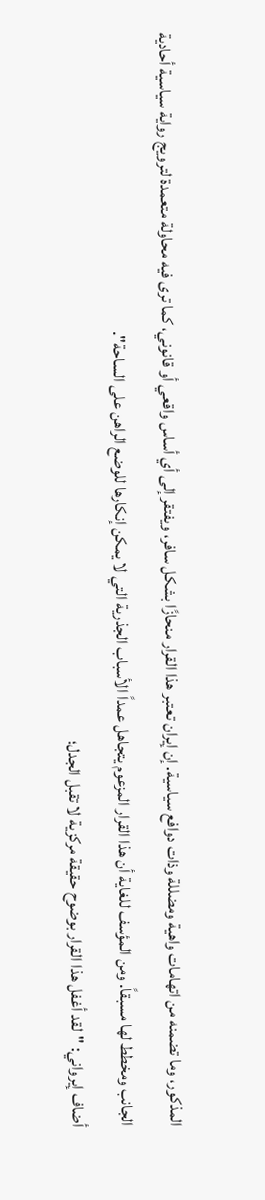المذكور، وما تضمنه من اتهامات واهية ومضللة وذات دوافع سياسية. إن إيران تعتبر هذا القرار منحازًا بشكل سافر، ويفتقر إلى أي أساس واقعي أو قانوني، كما ترى فيه محاولة متعمدة لترويج رواية سياسية أحادية الجانب ومخطط لها مسبقاً. ومن المؤسف للغاية أن هذا القرار المزعوم يتجاهل عمداً الأسباب الجذرية التي لا يمكن إنكارها للوضع الراهن على الساحة".
أضاف إيرواني: "لقد أغفل هذا القرار بوضوح حقيقة مركزية لا تقبل الجدل؛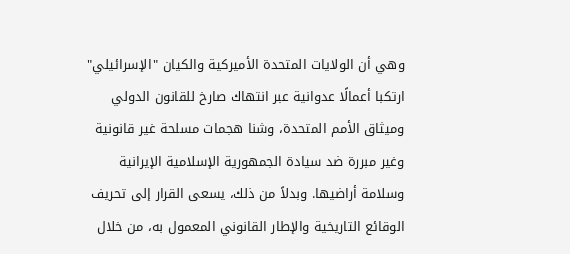وهي أن الولايات المتحدة الأميركية والكيان "الإسرائيلي" ارتكبا أعمالًا عدوانية عبر انتهاك صارخ للقانون الدولي وميثاق الأمم المتحدة، وشنا هجمات مسلحة غير قانونية وغير مبررة ضد سيادة الجمهورية الإسلامية الإيرانية وسلامة أراضيها. وبدلاً من ذلك، يسعى القرار إلى تحريف الوقائع التاريخية والإطار القانوني المعمول به، من خلال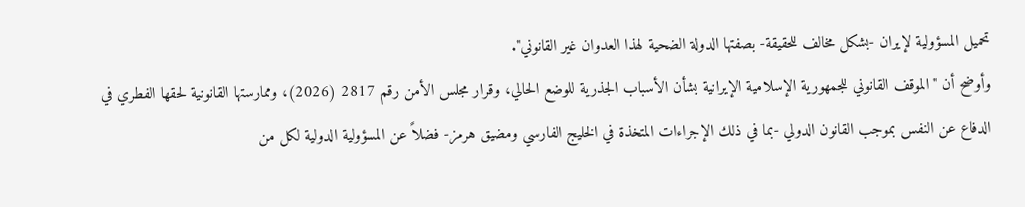تحميل المسؤولية لإيران -بشكل مخالف للحقيقة- بصفتها الدولة الضحية لهذا العدوان غير القانوني".
وأوضح أن "الموقف القانوني للجمهورية الإسلامية الإيرانية بشأن الأسباب الجذرية للوضع الحالي، وقرار مجلس الأمن رقم 2817 (2026)، وممارستها القانونية لحقها الفطري في الدفاع عن النفس بموجب القانون الدولي -بما في ذلك الإجراءات المتخذة في الخليج الفارسي ومضيق هرمز- فضلاً عن المسؤولية الدولية لكل من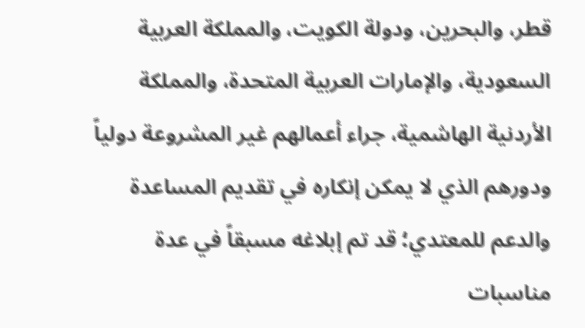قطر، والبحرين، ودولة الكويت، والمملكة العربية السعودية، والإمارات العربية المتحدة، والمملكة الأردنية الهاشمية، جراء أعمالهم غير المشروعة دولياً ودورهم الذي لا يمكن إنكاره في تقديم المساعدة والدعم للمعتدي؛ قد تم إبلاغه مسبقاً في عدة مناسبات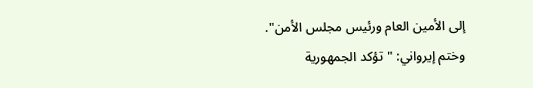إلى الأمين العام ورئيس مجلس الأمن".
وختم إيرواني: "تؤكد الجمهورية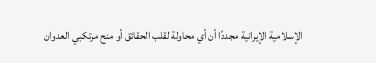الإسلامية الإيرانية مجددًا أن أي محاولة لقلب الحقائق أو منح مرتكبي العدوان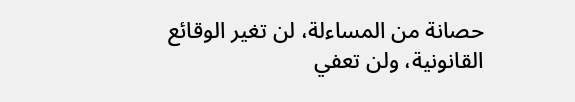حصانة من المساءلة، لن تغير الوقائع القانونية، ولن تعفي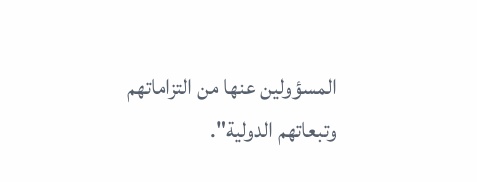المسؤولين عنها من التزاماتهم وتبعاتهم الدولية".